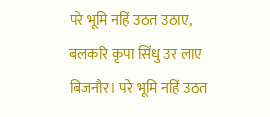परे भूमि नहिं उठत उठाए, बलकरि कृपा सिंधु उर लाए
बिजनौर। परे भूमि नहिं उठत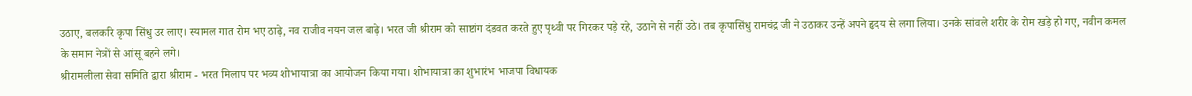उठाए, बलकरि कृपा सिंधु उर लाए। स्यामल गात रोम भए ठाढ़े, नव राजीव नयन जल बाढ़े। भरत जी श्रीराम को साष्टांग दंडवत करते हुए पृथ्वी पर गिरकर पड़े रहे, उठाने से नहीं उठे। तब कृपासिंधु रामचंद्र जी ने उठाकर उन्हें अपने हृदय से लगा लिया। उनके सांवले शरीर के रोम खड़े हो गए, नवीन कमल के समान नेत्रों से आंसू बहने लगे।
श्रीरामलीला सेवा समिति द्वारा श्रीराम - भरत मिलाप पर भव्य शोभायात्रा का आयोजन किया गया। शोभायात्रा का शुभारंभ भाजपा विधायक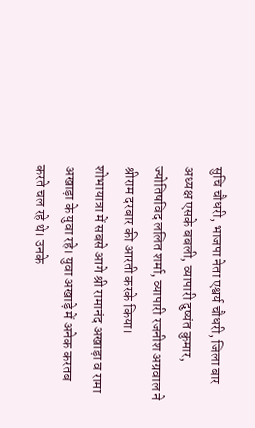सुचि चौधरी, भाजपा नेता एश्वर्य चौधरी, जिला बार अध्यक्ष एसके बबली, व्यापारी दुष्यंत कुमार, ज्योतिषविद ललित शर्मा, व्यापारी रजनीश अग्रवाल ने श्रीराम दरबार की आरती करके किया।
शोभायात्रा में सबसे आगे श्री रामानंद अखाड़ा व रामा अखाड़ा के युवा रहे। युवा अखाड़े में अनेक करतब करते चल रहे थे। उनके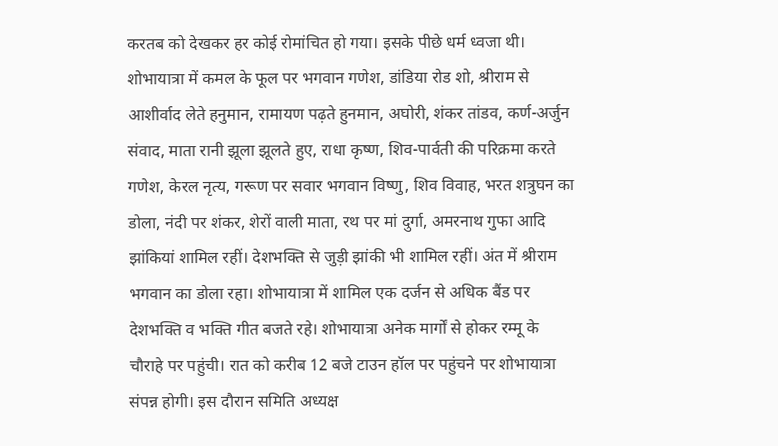करतब को देखकर हर कोई रोमांचित हो गया। इसके पीछे धर्म ध्वजा थी। शोभायात्रा में कमल के फूल पर भगवान गणेश, डांडिया रोड शो, श्रीराम से आशीर्वाद लेते हनुमान, रामायण पढ़ते हुनमान, अघोरी, शंकर तांडव, कर्ण-अर्जुन संवाद, माता रानी झूला झूलते हुए, राधा कृष्ण, शिव-पार्वती की परिक्रमा करते गणेश, केरल नृत्य, गरूण पर सवार भगवान विष्णु, शिव विवाह, भरत शत्रुघन का डोला, नंदी पर शंकर, शेरों वाली माता, रथ पर मां दुर्गा, अमरनाथ गुफा आदि झांकियां शामिल रहीं। देशभक्ति से जुड़ी झांकी भी शामिल रहीं। अंत में श्रीराम भगवान का डोला रहा। शोभायात्रा में शामिल एक दर्जन से अधिक बैंड पर देशभक्ति व भक्ति गीत बजते रहे। शोभायात्रा अनेक मार्गों से होकर रम्मू के चौराहे पर पहुंची। रात को करीब 12 बजे टाउन हॉल पर पहुंचने पर शोभायात्रा संपन्न होगी। इस दौरान समिति अध्यक्ष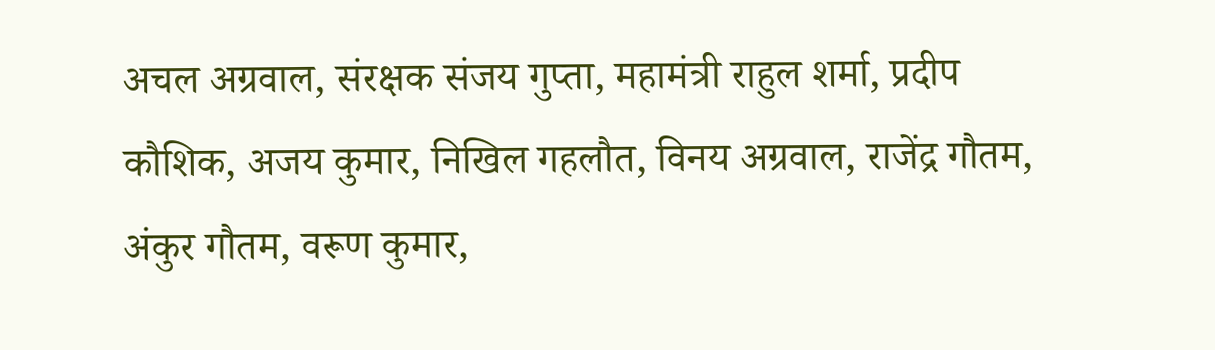अचल अग्रवाल, संरक्षक संजय गुप्ता, महामंत्री राहुल शर्मा, प्रदीप कौशिक, अजय कुमार, निखिल गहलौत, विनय अग्रवाल, राजेंद्र गौतम, अंकुर गौतम, वरूण कुमार,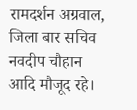रामदर्शन अग्रवाल, जिला बार सचिव नवदीप चौहान आदि मौजूद रहे।